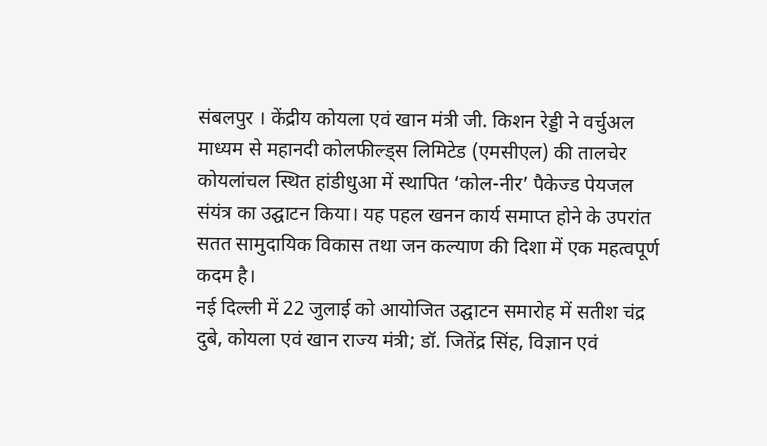संबलपुर । केंद्रीय कोयला एवं खान मंत्री जी. किशन रेड्डी ने वर्चुअल माध्यम से महानदी कोलफील्ड्स लिमिटेड (एमसीएल) की तालचेर कोयलांचल स्थित हांडीधुआ में स्थापित ‘कोल-नीर’ पैकेज्ड पेयजल संयंत्र का उद्घाटन किया। यह पहल खनन कार्य समाप्त होने के उपरांत सतत सामुदायिक विकास तथा जन कल्याण की दिशा में एक महत्वपूर्ण कदम है।
नई दिल्ली में 22 जुलाई को आयोजित उद्घाटन समारोह में सतीश चंद्र दुबे, कोयला एवं खान राज्य मंत्री; डॉ. जितेंद्र सिंह, विज्ञान एवं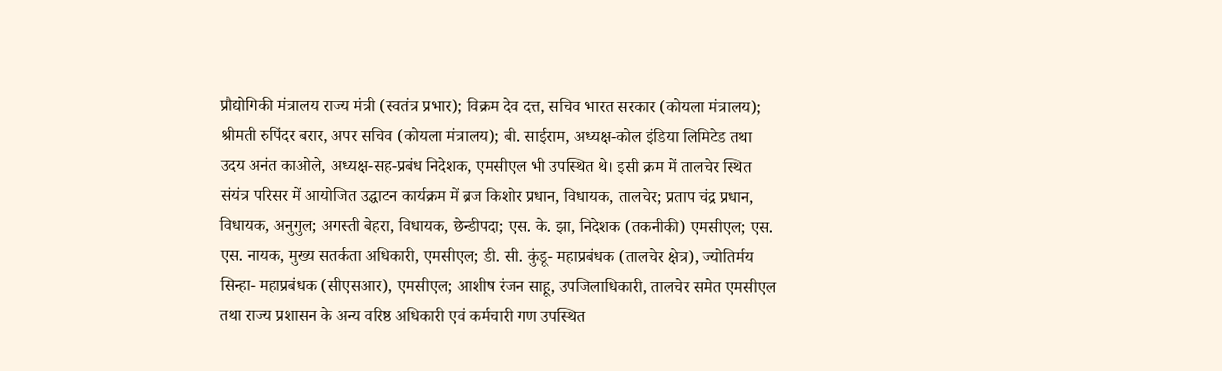प्रौद्योगिकी मंत्रालय राज्य मंत्री (स्वतंत्र प्रभार); विक्रम देव दत्त, सचिव भारत सरकार (कोयला मंत्रालय); श्रीमती रुपिंदर बरार, अपर सचिव (कोयला मंत्रालय); बी. साईराम, अध्यक्ष-कोल इंडिया लिमिटेड तथा उदय अनंत काओले, अध्यक्ष-सह-प्रबंध निदेशक, एमसीएल भी उपस्थित थे। इसी क्रम में तालचेर स्थित संयंत्र परिसर में आयोजित उद्घाटन कार्यक्रम में ब्रज किशोर प्रधान, विधायक, तालचेर; प्रताप चंद्र प्रधान, विधायक, अनुगुल; अगस्ती बेहरा, विधायक, छेन्डीपदा; एस. के. झा, निदेशक (तकनीकी) एमसीएल; एस. एस. नायक, मुख्य सतर्कता अधिकारी, एमसीएल; डी. सी. कुंडू- महाप्रबंधक (तालचेर क्षेत्र), ज्योतिर्मय सिन्हा- महाप्रबंधक (सीएसआर), एमसीएल; आशीष रंजन साहू, उपजिलाधिकारी, तालचेर समेत एमसीएल तथा राज्य प्रशासन के अन्य वरिष्ठ अधिकारी एवं कर्मचारी गण उपस्थित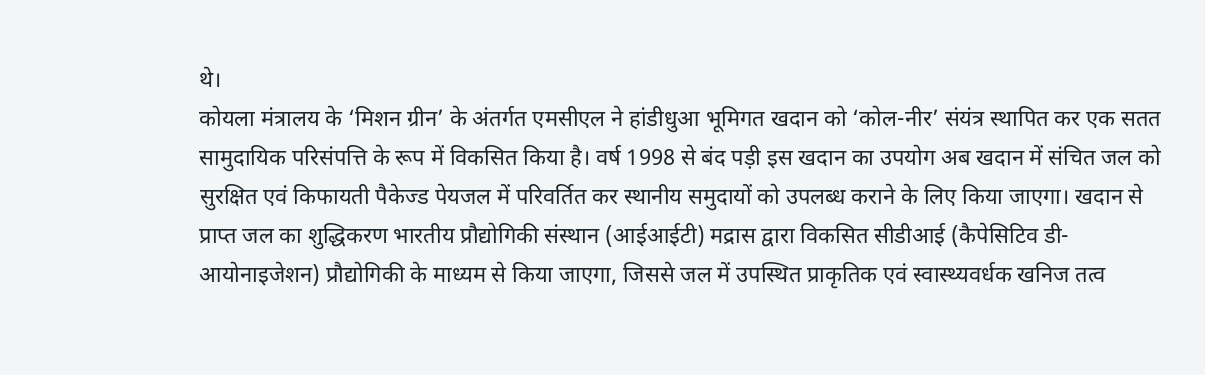थे।
कोयला मंत्रालय के ‘मिशन ग्रीन’ के अंतर्गत एमसीएल ने हांडीधुआ भूमिगत खदान को ‘कोल-नीर’ संयंत्र स्थापित कर एक सतत सामुदायिक परिसंपत्ति के रूप में विकसित किया है। वर्ष 1998 से बंद पड़ी इस खदान का उपयोग अब खदान में संचित जल को सुरक्षित एवं किफायती पैकेज्ड पेयजल में परिवर्तित कर स्थानीय समुदायों को उपलब्ध कराने के लिए किया जाएगा। खदान से प्राप्त जल का शुद्धिकरण भारतीय प्रौद्योगिकी संस्थान (आईआईटी) मद्रास द्वारा विकसित सीडीआई (कैपेसिटिव डी-आयोनाइजेशन) प्रौद्योगिकी के माध्यम से किया जाएगा, जिससे जल में उपस्थित प्राकृतिक एवं स्वास्थ्यवर्धक खनिज तत्व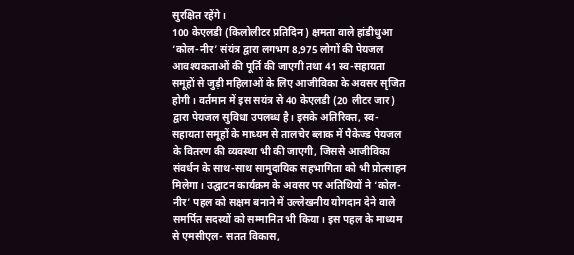सुरक्षित रहेंगे।
100 केएलडी (किलोलीटर प्रतिदिन) क्षमता वाले हांडीधुआ ‘कोल-नीर’ संयंत्र द्वारा लगभग 8,975 लोगों की पेयजल आवश्यकताओं की पूर्ति की जाएगी तथा 41 स्व-सहायता समूहों से जुड़ी महिलाओं के लिए आजीविका के अवसर सृजित होगी। वर्तमान में इस सयंत्र से 40 केएलडी (20 लीटर जार) द्वारा पेयजल सुविधा उपलब्ध है। इसके अतिरिक्त, स्व-सहायता समूहों के माध्यम से तालचेर ब्लाक में पैकेज्ड पेयजल के वितरण की व्यवस्था भी की जाएगी, जिससे आजीविका संवर्धन के साथ-साथ सामुदायिक सहभागिता को भी प्रोत्साहन मिलेगा। उद्घाटन कार्यक्रम के अवसर पर अतिथियों ने ‘कोल-नीर’ पहल को सक्षम बनाने में उल्लेखनीय योगदान देने वाले समर्पित सदस्यों को सम्मानित भी किया। इस पहल के माध्यम से एमसीएल- सतत विकास,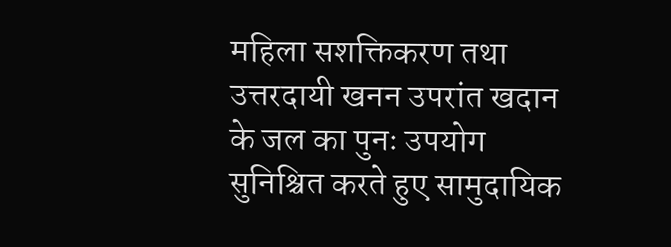महिला सशक्तिकरण तथा उत्तरदायी खनन उपरांत खदान के जल का पुनः उपयोग सुनिश्चित करते हुए सामुदायिक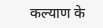कल्याण के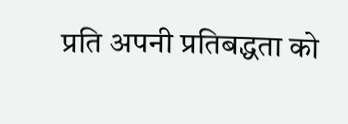प्रति अपनी प्रतिबद्धता को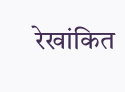रेखांकित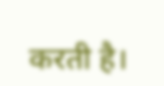करती है।